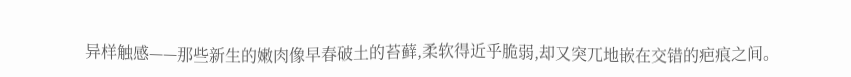异样触感——那些新生的嫩肉像早春破土的苔藓,柔软得近乎脆弱,却又突兀地嵌在交错的疤痕之间。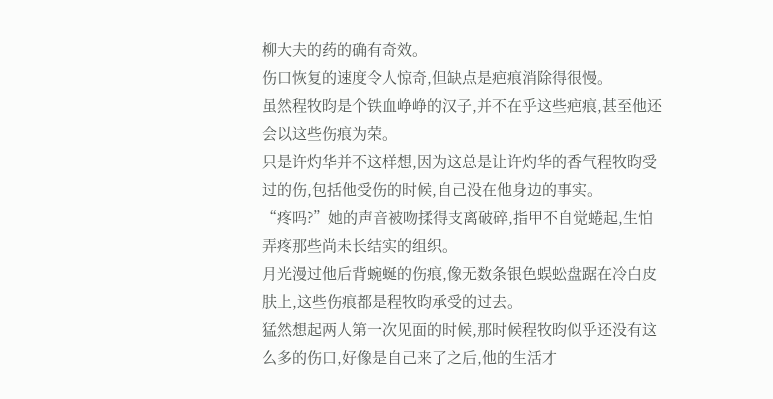柳大夫的药的确有奇效。
伤口恢复的速度令人惊奇,但缺点是疤痕消除得很慢。
虽然程牧昀是个铁血峥峥的汉子,并不在乎这些疤痕,甚至他还会以这些伤痕为荣。
只是许灼华并不这样想,因为这总是让许灼华的香气程牧昀受过的伤,包括他受伤的时候,自己没在他身边的事实。
“疼吗?”她的声音被吻揉得支离破碎,指甲不自觉蜷起,生怕弄疼那些尚未长结实的组织。
月光漫过他后背蜿蜒的伤痕,像无数条银色蜈蚣盘踞在冷白皮肤上,这些伤痕都是程牧昀承受的过去。
猛然想起两人第一次见面的时候,那时候程牧昀似乎还没有这么多的伤口,好像是自己来了之后,他的生活才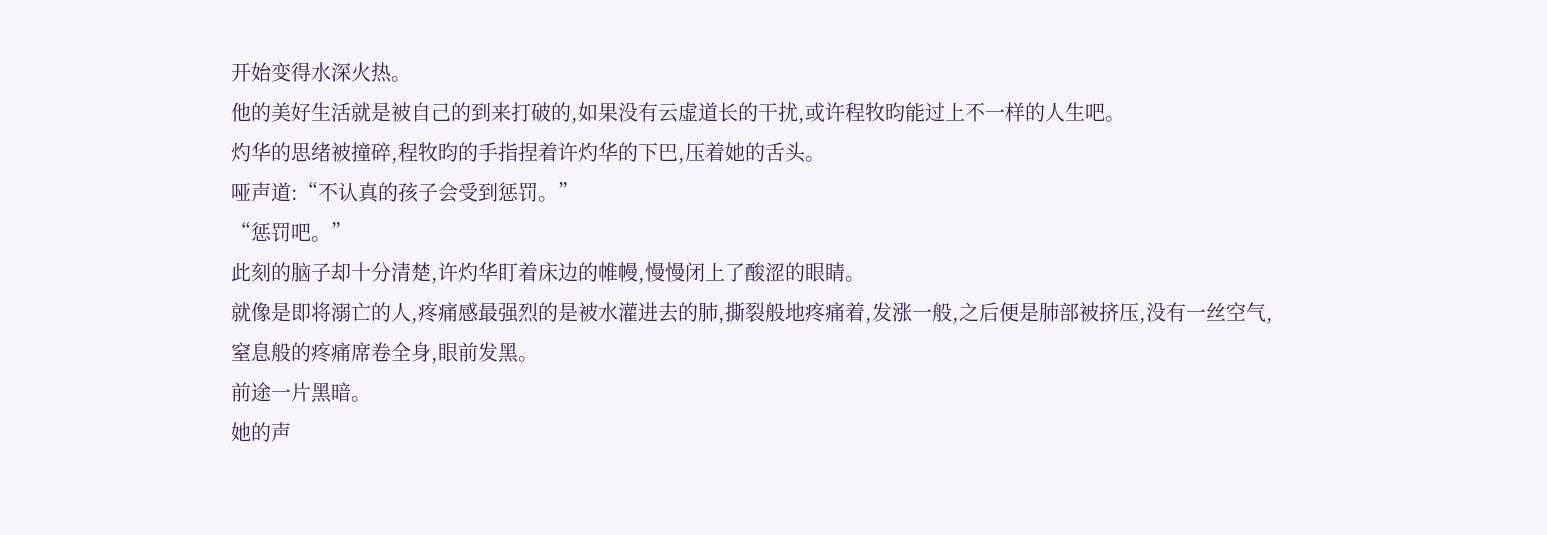开始变得水深火热。
他的美好生活就是被自己的到来打破的,如果没有云虚道长的干扰,或许程牧昀能过上不一样的人生吧。
灼华的思绪被撞碎,程牧昀的手指捏着许灼华的下巴,压着她的舌头。
哑声道:“不认真的孩子会受到惩罚。”
“惩罚吧。”
此刻的脑子却十分清楚,许灼华盯着床边的帷幔,慢慢闭上了酸涩的眼睛。
就像是即将溺亡的人,疼痛感最强烈的是被水灌进去的肺,撕裂般地疼痛着,发涨一般,之后便是肺部被挤压,没有一丝空气,窒息般的疼痛席卷全身,眼前发黑。
前途一片黑暗。
她的声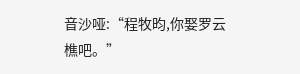音沙哑:“程牧昀,你娶罗云樵吧。”